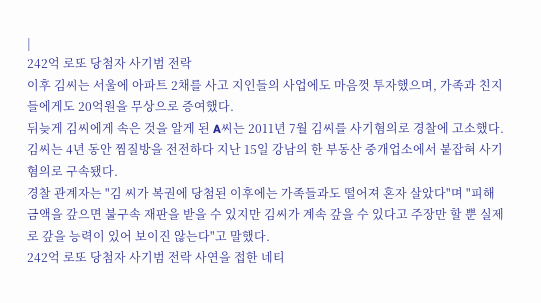|
242억 로또 당첨자 사기범 전락
이후 김씨는 서울에 아파트 2채를 사고 지인들의 사업에도 마음껏 투자했으며, 가족과 친지들에게도 20억원을 무상으로 증여했다.
뒤늦게 김씨에게 속은 것을 알게 된 A씨는 2011년 7월 김씨를 사기혐의로 경찰에 고소했다. 김씨는 4년 동안 찜질방을 전전하다 지난 15일 강남의 한 부동산 중개업소에서 붙잡혀 사기혐의로 구속됐다.
경찰 관계자는 "김 씨가 복권에 당첨된 이후에는 가족들과도 떨어져 혼자 살았다"며 "피해금액을 갚으면 불구속 재판을 받을 수 있지만 김씨가 계속 갚을 수 있다고 주장만 할 뿐 실제로 갚을 능력이 있어 보이진 않는다"고 말했다.
242억 로또 당첨자 사기범 전락 사연을 접한 네티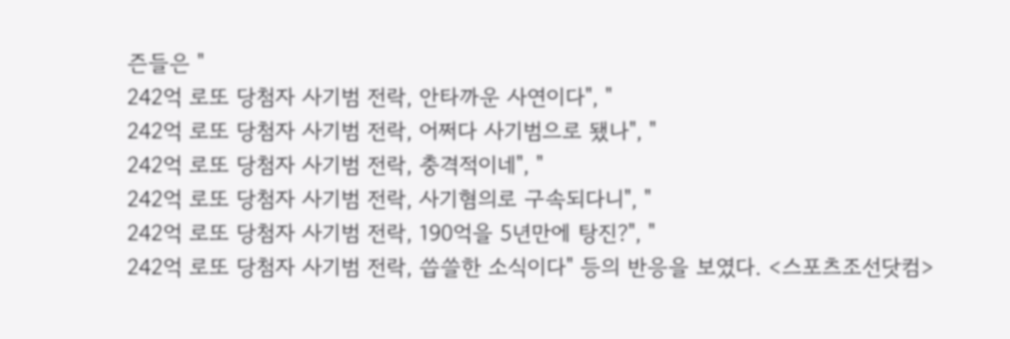즌들은 "
242억 로또 당첨자 사기범 전락, 안타까운 사연이다", "
242억 로또 당첨자 사기범 전락, 어쩌다 사기범으로 됐나", "
242억 로또 당첨자 사기범 전락, 충격적이네", "
242억 로또 당첨자 사기범 전락, 사기혐의로 구속되다니", "
242억 로또 당첨자 사기범 전락, 190억을 5년만에 탕진?", "
242억 로또 당첨자 사기범 전락, 씁쓸한 소식이다" 등의 반응을 보였다. <스포츠조선닷컴>